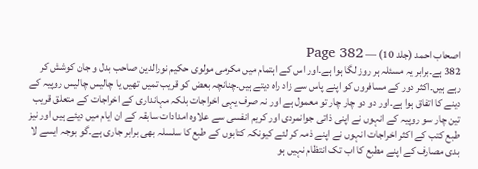اصحاب احمد (جلد 10) — Page 382
382 ہے۔برابر یہ مسئلہ ہر روز لگا ہوا ہے۔اور اس کے اہتمام میں مکرمی مولوی حکیم نورالدین صاحب بدل و جان کوشش کر رہے ہیں۔اکثر دور کے مسافروں کو اپنے پاس سے زاد راہ دیتے ہیں۔چنانچہ بعض کو قریب تمیں تھیں یا چالیس چالیس روپیہ کے دینے کا اتفاق ہوا ہے۔اور دو دو چار چار تو معمول ہے اور نہ صرف یہی اخراجات بلکہ مہانداری کے اخراجات کے متعلق قریب تین چار سو روپیہ کے انہوں نے اپنی ذاتی جوانمردی اور کریم انفسی سے علاوہ امدادات سابقہ کے ان ایام میں دیئے ہیں اور نیز طبع کتب کے اکثر اخراجات انہوں نے اپنے ذمہ کر لئے کیونکہ کتابوں کے طبع کا سلسلہ بھی برابر جاری ہے۔گو بوجہ ایسے لا بدی مصارف کے اپنے مطبع کا اب تک انتظام نہیں ہو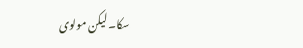سکا۔لیکن مولوی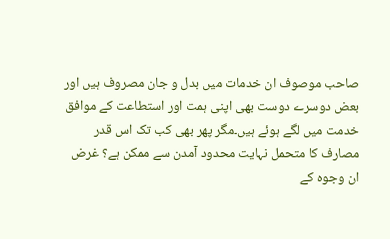صاحب موصوف ان خدمات میں بدل و جان مصروف ہیں اور بعض دوسرے دوست بھی اپنی ہمت اور استطاعت کے موافق خدمت میں لگے ہوئے ہیں۔مگر پھر بھی کب تک اس قدر مصارف کا متحمل نہایت محدود آمدن سے ممکن ہے؟ غرض ان وجوہ کے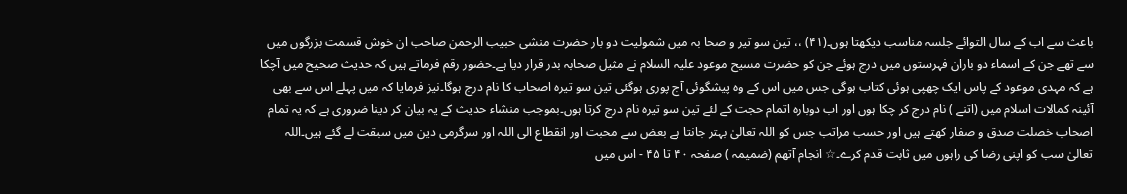باعث سے اب کے سال التوائے جلسہ مناسب دیکھتا ہوں۔(۴۱) ،، تین سو تیر و صحا بہ میں شمولیت دو بار حضرت منشی حبیب الرحمن صاحب ان خوش قسمت بزرگوں میں سے تھے جن کے اسماء دو باران فہرستوں میں درج ہوئے جن کو حضرت مسیح موعود علیہ السلام نے مثیل صحابہ بدر قرار دیا ہے۔حضور رقم فرماتے ہیں کہ حدیث صحیح میں آچکا ہے کہ مہدی موعود کے پاس ایک چھپی ہوئی کتاب ہوگی جس میں اس کے وہ پیشگوئی آج پوری ہوگئی تین سو تیرہ اصحاب کا نام درج ہوگا۔نیز فرمایا کہ میں پہلے اس سے بھی آئینہ کمالات اسلام میں (اتنے ) نام درج کر چکا ہوں اور اب دوبارہ اتمام حجت کے لئے تین سو تیرہ نام درج کرتا ہوں۔بموجب منشاء حدیث کے یہ بیان کر دینا ضروری ہے کہ یہ تمام اصحاب خصلت صدق و صفار کھتے ہیں اور حسب مراتب جس کو اللہ تعالیٰ بہتر جانتا ہے بعض سے محبت اور انقطاع الی اللہ اور سرگرمی دین میں سبقت لے گئے ہیں۔اللہ تعالیٰ سب کو اپنی رضا کی راہوں میں ثابت قدم کرے۔☆ انجام آتھم (ضمیمہ ) صفحہ ۴۰ تا ۴۵ - اس میں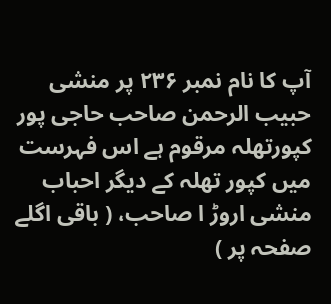آپ کا نام نمبر ۲۳۶ پر منشی حبیب الرحمن صاحب حاجی پور کپورتھلہ مرقوم ہے اس فہرست میں کپور تھلہ کے دیگر احباب منشی اروڑ ا صاحب، ( باقی اگلے صفحہ پر )